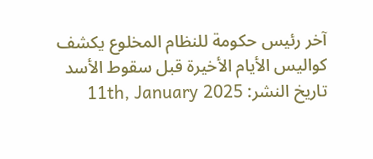آخر رئيس حكومة للنظام المخلوع يكشف كواليس الأيام الأخيرة قبل سقوط الأسد
تاريخ النشر: 11th, January 2025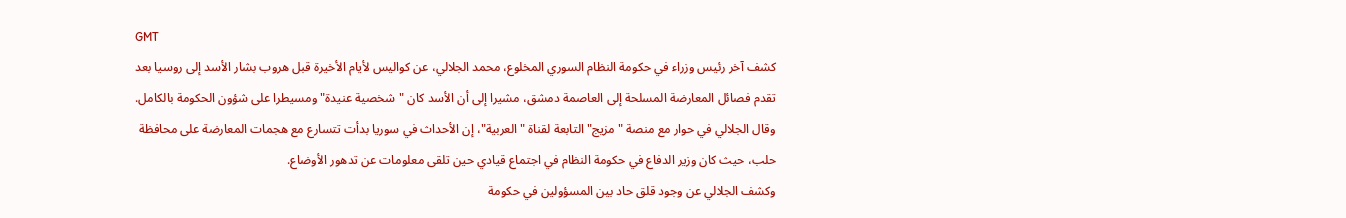GMT
كشف آخر رئيس وزراء في حكومة النظام السوري المخلوع، محمد الجلالي، عن كواليس لأيام الأخيرة قبل هروب بشار الأسد إلى روسيا بعد تقدم فصائل المعارضة المسلحة إلى العاصمة دمشق، مشيرا إلى أن الأسد كان "شخصية عنيدة" ومسيطرا على شؤون الحكومة بالكامل.
وقال الجلالي في حوار مع منصة "مزيج" التابعة لقناة "العربية"، إن الأحداث في سوريا بدأت تتسارع مع هجمات المعارضة على محافظة حلب، حيث كان وزير الدفاع في حكومة النظام في اجتماع قيادي حين تلقى معلومات عن تدهور الأوضاع.
وكشف الجلالي عن وجود قلق حاد بين المسؤولين في حكومة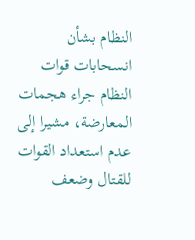النظام بشأن انسحابات قوات النظام جراء هجمات المعارضة، مشيرا إلى عدم استعداد القوات للقتال وضعف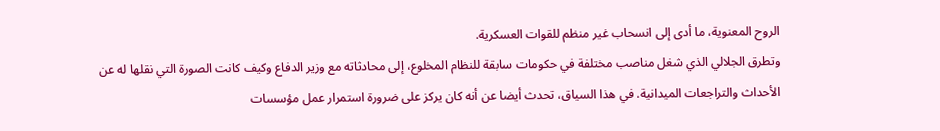الروح المعنوية، ما أدى إلى انسحاب غير منظم للقوات العسكرية.
وتطرق الجلالي الذي شغل مناصب مختلفة في حكومات سابقة للنظام المخلوع، إلى محادثاته مع وزير الدفاع وكيف كانت الصورة التي نقلها له عن الأحداث والتراجعات الميدانية. في هذا السياق، تحدث أيضا عن أنه كان يركز على ضرورة استمرار عمل مؤسسات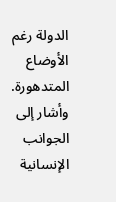الدولة رغم الأوضاع المتدهورة.
وأشار إلى الجوانب الإنسانية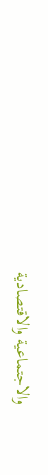والاجتماعية والاقتصادية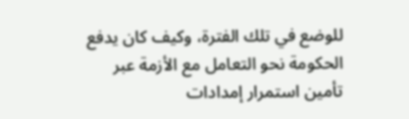للوضع في تلك الفترة، وكيف كان يدفع الحكومة نحو التعامل مع الأزمة عبر تأمين استمرار إمدادات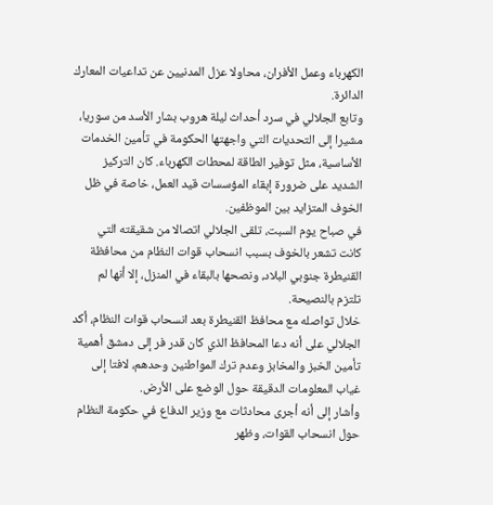الكهرباء وعمل الأفران، محاولا عزل المدنيين عن تداعيات المعارك الدائرة.
وتابع الجلالي في سرد أحداث ليلة هروب بشار الأسد من سوريا، مشيرا إلى التحديات التي واجهتها الحكومة في تأمين الخدمات الأساسية، مثل توفير الطاقة لمحطات الكهرباء. كان التركيز الشديد على ضرورة إبقاء المؤسسات قيد العمل، خاصة في ظل الخوف المتزايد بين الموظفين.
في صباح يوم السبت، تلقى الجلالي اتصالا من شقيقته التي كانت تشعر بالخوف بسبب انسحاب قوات النظام من محافظة القنيطرة جنوبي البلاد، ونصحها بالبقاء في المنزل، إلا أنها لم تلتزم بالنصيحة.
خلال تواصله مع محافظ القنيطرة بعد انسحاب قوات النظام، أكد الجلالي على أنه دعا المحافظ الذي كان قدر فر إلى دمشق أهمية تأمين الخبز والمخابز وعدم ترك المواطنين وحدهم، لافتا إلى غياب المعلومات الدقيقة حول الوضع على الأرض.
وأشار إلى أنه أجرى محادثات مع وزير الدفاع في حكومة النظام حول انسحاب القوات، وظهر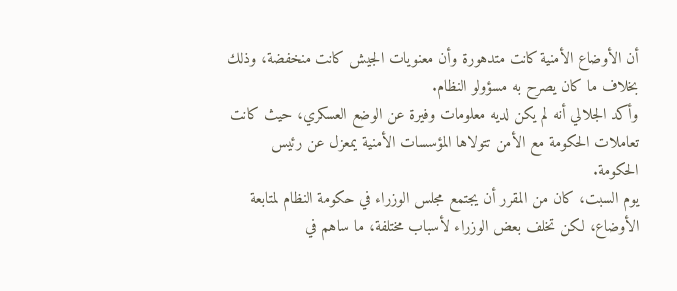أن الأوضاع الأمنية كانت متدهورة وأن معنويات الجيش كانت منخفضة، وذلك بخلاف ما كان يصرح به مسؤولو النظام.
وأكد الجلالي أنه لم يكن لديه معلومات وفيرة عن الوضع العسكري، حيث كانت تعاملات الحكومة مع الأمن تتولاها المؤسسات الأمنية يمعزل عن رئيس الحكومة.
يوم السبت، كان من المقرر أن يجتمع مجلس الوزراء في حكومة النظام لمتابعة الأوضاع، لكن تخلف بعض الوزراء لأسباب مختلفة، ما ساهم في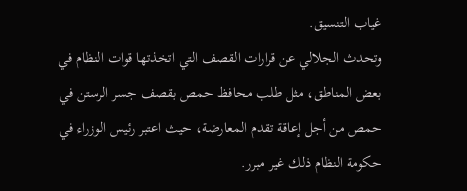غياب التنسيق.
وتحدث الجلالي عن قرارات القصف التي اتخذتها قوات النظام في بعض المناطق، مثل طلب محافظ حمص بقصف جسر الرستن في حمص من أجل إعاقة تقدم المعارضة، حيث اعتبر رئيس الوزراء في حكومة النظام ذلك غير مبرر.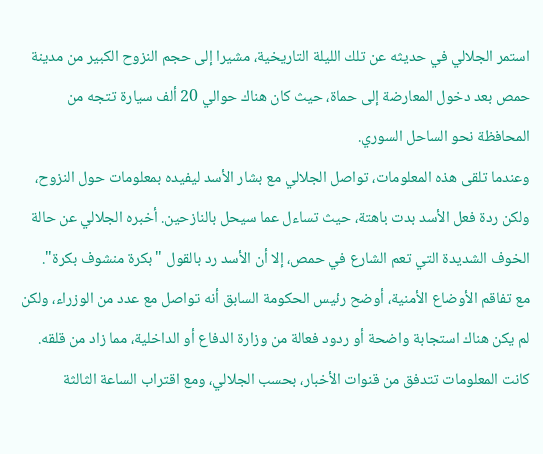استمر الجلالي في حديثه عن تلك الليلة التاريخية، مشيرا إلى حجم النزوح الكبير من مدينة حمص بعد دخول المعارضة إلى حماة، حيث كان هناك حوالي 20 ألف سيارة تتجه من المحافظة نحو الساحل السوري.
وعندما تلقى هذه المعلومات، تواصل الجلالي مع بشار الأسد ليفيده بمعلومات حول النزوح، ولكن ردة فعل الأسد بدت باهتة، حيث تساءل عما سيحل بالنازحين. أخبره الجلالي عن حالة الخوف الشديدة التي تعم الشارع في حمص، إلا أن الأسد رد بالقول "بكرة منشوف بكرة".
مع تفاقم الأوضاع الأمنية، أوضح رئيس الحكومة السابق أنه تواصل مع عدد من الوزراء، ولكن لم يكن هناك استجابة واضحة أو ردود فعالة من وزارة الدفاع أو الداخلية، مما زاد من قلقه.
كانت المعلومات تتدفق من قنوات الأخبار، بحسب الجلالي، ومع اقتراب الساعة الثالثة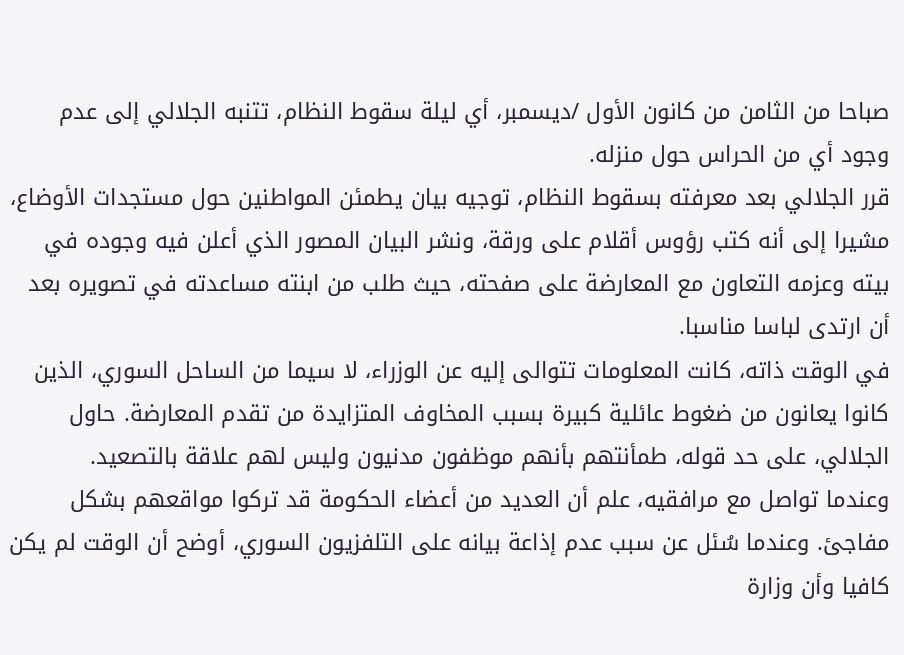صباحا من الثامن من كانون الأول /ديسمبر، أي ليلة سقوط النظام، تتنبه الجلالي إلى عدم وجود أي من الحراس حول منزله.
قرر الجلالي بعد معرفته بسقوط النظام، توجيه بيان يطمئن المواطنين حول مستجدات الأوضاع، مشيرا إلى أنه كتب رؤوس أقلام على ورقة، ونشر البيان المصور الذي أعلن فيه وجوده في بيته وعزمه التعاون مع المعارضة على صفحته، حيث طلب من ابنته مساعدته في تصويره بعد أن ارتدى لباسا مناسبا.
في الوقت ذاته، كانت المعلومات تتوالى إليه عن الوزراء، لا سيما من الساحل السوري، الذين كانوا يعانون من ضغوط عائلية كبيرة بسبب المخاوف المتزايدة من تقدم المعارضة. حاول الجلالي، على حد قوله، طمأنتهم بأنهم موظفون مدنيون وليس لهم علاقة بالتصعيد.
وعندما تواصل مع مرافقيه، علم أن العديد من أعضاء الحكومة قد تركوا مواقعهم بشكل مفاجئ. وعندما سُئل عن سبب عدم إذاعة بيانه على التلفزيون السوري، أوضح أن الوقت لم يكن كافيا وأن وزارة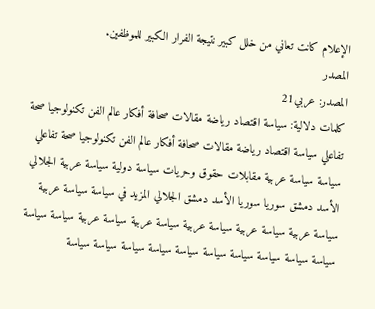الإعلام كانت تعاني من خلل كبير نتيجة الفرار الكبير للموظفين.
المصدر
المصدر: عربي21
كلمات دلالية: سياسة اقتصاد رياضة مقالات صحافة أفكار عالم الفن تكنولوجيا صحة تفاعلي سياسة اقتصاد رياضة مقالات صحافة أفكار عالم الفن تكنولوجيا صحة تفاعلي سياسة سياسة عربية مقابلات حقوق وحريات سياسة دولية سياسة عربية الجلالي الأسد دمشق سوريا سوريا الأسد دمشق الجلالي المزيد في سياسة سياسة عربية سياسة عربية سياسة عربية سياسة عربية سياسة عربية سياسة عربية سياسة سياسة سياسة سياسة سياسة سياسة سياسة سياسة سياسة سياسة سياسة سياسة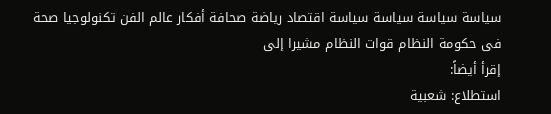سياسة سياسة سياسة سياسة اقتصاد رياضة صحافة أفكار عالم الفن تكنولوجيا صحة فی حکومة النظام قوات النظام مشیرا إلى
إقرأ أيضاً:
استطلاع: شعبية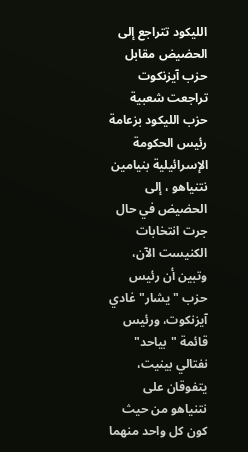الليكود تتراجع إلى الحضيض مقابل حزب آيزنكوت
تراجعت شعبية حزب الليكود بزعامة رئيس الحكومة الإسرائيلية بنيامين نتنياهو ، إلى الحضيض في حال جرت انتخابات الكنيست الآن، وتبين أن رئيس حزب "يشار" غادي آيزنكوت، ورئيس قائمة "بياحد" نفتالي بينيت، يتفوقان على نتنياهو من حيث كون كل واحد منهما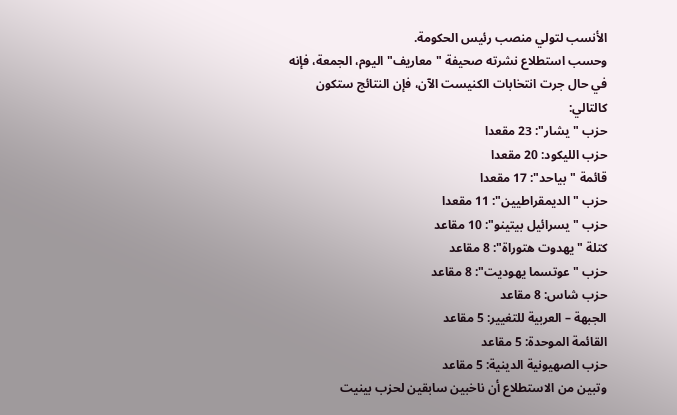الأنسب لتولي منصب رئيس الحكومة.
وحسب استطلاع نشرته صحيفة "معاريف" اليوم، الجمعة، فإنه في حال جرت انتخابات الكنيست الآن، فإن النتائج ستكون كالتالي:
حزب "يشار": 23 مقعدا
حزب الليكود: 20 مقعدا
قائمة "بياحد": 17 مقعدا
حزب "الديمقراطيين": 11 مقعدا
حزب "يسرائيل بيتينو": 10 مقاعد
كتلة "يهدوت هتوراة": 8 مقاعد
حزب "عوتسما يهوديت": 8 مقاعد
حزب شاس: 8 مقاعد
الجبهة – العربية للتغيير: 5 مقاعد
القائمة الموحدة: 5 مقاعد
حزب الصهيونية الدينية: 5 مقاعد
وتبين من الاستطلاع أن ناخبين سابقين لحزب بينيت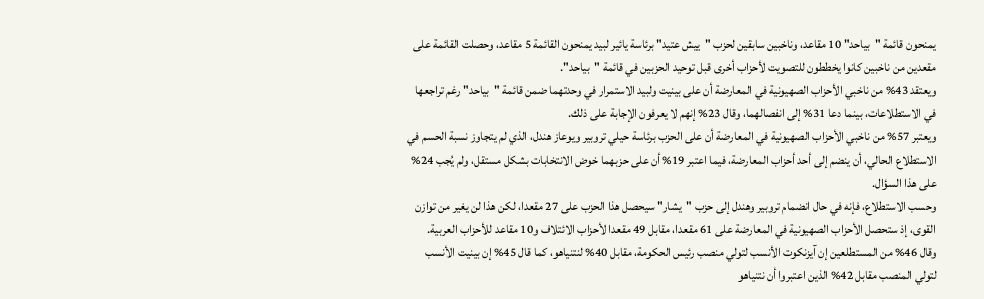يمنحون قائمة "بياحد" 10 مقاعد، وناخبين سابقين لحزب "ييش عتيد" برئاسة يائير لبيد يمنحون القائمة 5 مقاعد، وحصلت القائمة على مقعدين من ناخبين كانوا يخططون للتصويت لأحزاب أخرى قبل توحيد الحزبين في قائمة "بياحد".
ويعتقد 43% من ناخبي الأحزاب الصهيونية في المعارضة أن على بينيت ولبيد الاستمرار في وحدتهما ضمن قائمة "بياحد" رغم تراجعها في الاستطلاعات، بينما دعا 31% إلى انفصالهما، وقال 23% إنهم لا يعرفون الإجابة على ذلك.
ويعتبر 57% من ناخبي الأحزاب الصهيونية في المعارضة أن على الحزب برئاسة حيلي تروبير ويوعاز هندل، الذي لم يتجاوز نسبة الحسم في الاستطلاع الحالي، أن ينضم إلى أحد أحزاب المعارضة، فيما اعتبر 19% أن على حزبهما خوض الانتخابات بشكل مستقل، ولم يُجب 24% على هذا السؤال.
وحسب الاستطلاع، فإنه في حال انضمام تروبير وهندل إلى حزب "يشار" سيحصل هذا الحزب على 27 مقعدا، لكن هذا لن يغير من توازن القوى، إذ ستحصل الأحزاب الصهيونية في المعارضة على 61 مقعدا، مقابل 49 مقعدا لأحزاب الائتلاف و10 مقاعد للأحزاب العربية.
وقال 46% من المستطلعين إن آيزنكوت الأنسب لتولي منصب رئيس الحكومة، مقابل 40% لنتنياهو، كما قال 45% إن بينيت الأنسب لتولي المنصب مقابل 42% الذين اعتبروا أن نتنياهو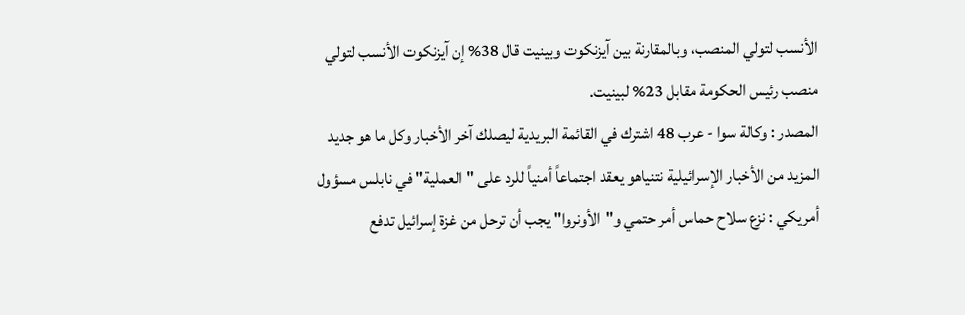الأنسب لتولي المنصب، وبالمقارنة بين آيزنكوت وبينيت قال 38% إن آيزنكوت الأنسب لتولي منصب رئيس الحكومة مقابل 23% لبينيت.
المصدر : وكالة سوا - عرب 48 اشترك في القائمة البريدية ليصلك آخر الأخبار وكل ما هو جديد المزيد من الأخبار الإسرائيلية نتنياهو يعقد اجتماعاً أمنياً للرد على "العملية" في نابلس مسؤول أمريكي : نزع سلاح حماس أمر حتمي و"الأونروا" يجب أن ترحل من غزة إسرائيل تدفع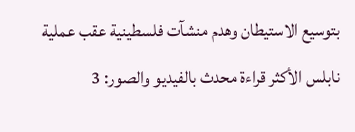بتوسيع الاستيطان وهدم منشآت فلسطينية عقب عملية نابلس الأكثر قراءة محدث بالفيديو والصور: 3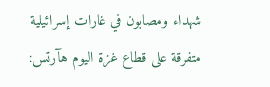شهداء ومصابون في غارات إسرائيلية متفرقة على قطاع غزة اليوم هآرتس: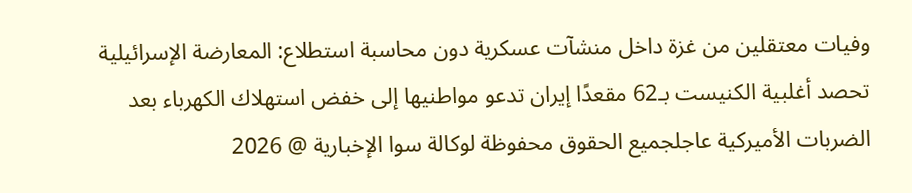وفيات معتقلين من غزة داخل منشآت عسكرية دون محاسبة استطلاع: المعارضة الإسرائيلية تحصد أغلبية الكنيست بـ62 مقعدًا إيران تدعو مواطنيها إلى خفض استهلاك الكهرباء بعد الضربات الأميركية عاجلجميع الحقوق محفوظة لوكالة سوا الإخبارية @ 2026